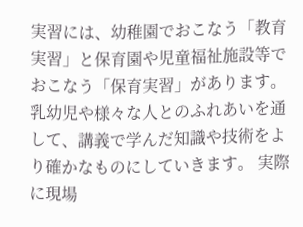実習には、幼稚園でおこなう「教育実習」と保育園や児童福祉施設等でおこなう「保育実習」があります。乳幼児や様々な人とのふれあいを通して、講義で学んだ知識や技術をより確かなものにしていきます。 実際に現場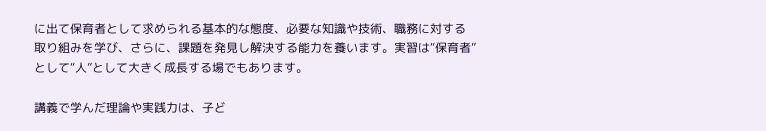に出て保育者として求められる基本的な態度、必要な知識や技術、職務に対する取り組みを学び、さらに、課題を発見し解決する能力を養います。実習は“保育者”として“人”として大きく成長する場でもあります。

講義で学んだ理論や実践力は、子ど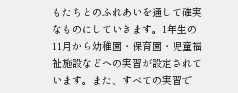もたちとのふれあいを通して確実なものにしていきます。1年生の11月から幼稚園・保育園・児童福祉施設などへの実習が設定されています。また、すべての実習で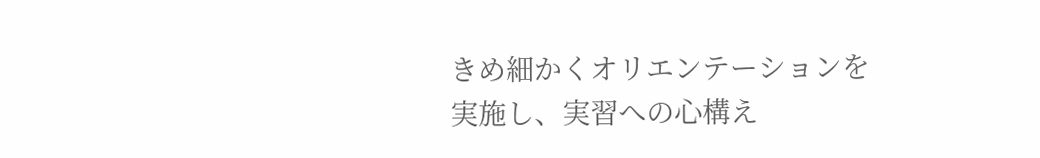きめ細かくオリエンテーションを実施し、実習への心構え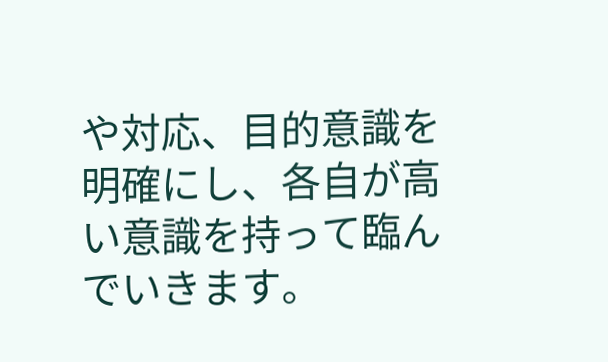や対応、目的意識を明確にし、各自が高い意識を持って臨んでいきます。